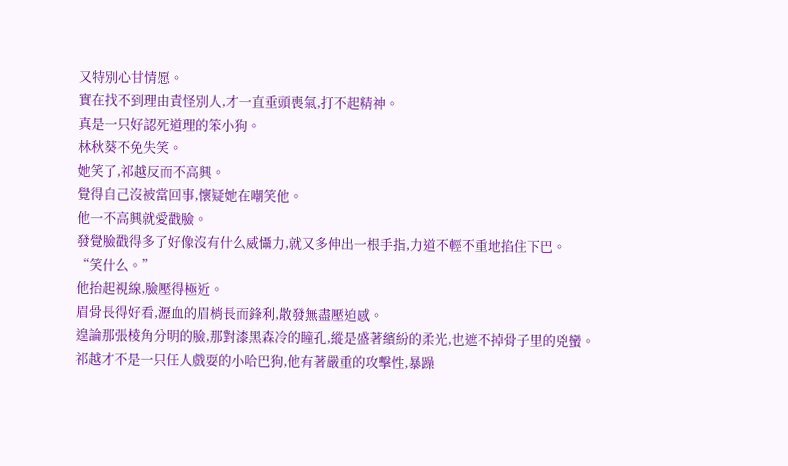又特別心甘情愿。
實在找不到理由責怪別人,才一直垂頭喪氣,打不起精神。
真是一只好認死道理的笨小狗。
林秋葵不免失笑。
她笑了,祁越反而不高興。
覺得自己沒被當回事,懷疑她在嘲笑他。
他一不高興就愛戳臉。
發覺臉戳得多了好像沒有什么威懾力,就又多伸出一根手指,力道不輕不重地掐住下巴。
“笑什么。”
他抬起視線,臉壓得極近。
眉骨長得好看,瀝血的眉梢長而鋒利,散發無盡壓迫感。
遑論那張棱角分明的臉,那對漆黑森冷的瞳孔,縱是盛著繽紛的柔光,也遮不掉骨子里的兇蠻。
祁越才不是一只任人戲耍的小哈巴狗,他有著嚴重的攻擊性,暴躁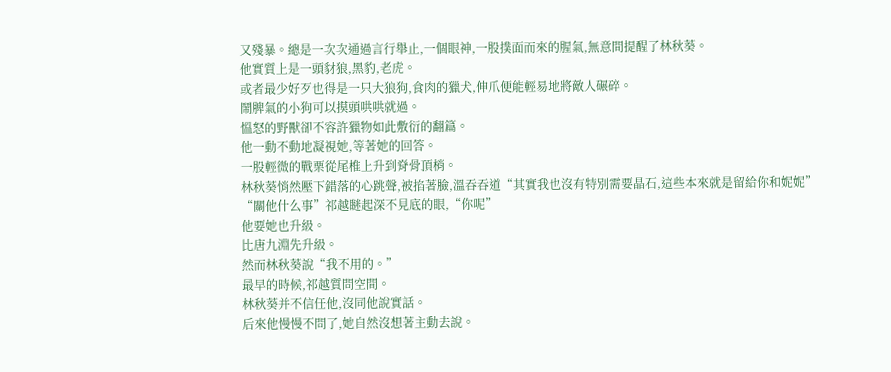又殘暴。總是一次次通過言行舉止,一個眼神,一股撲面而來的腥氣,無意間提醒了林秋葵。
他實質上是一頭豺狼,黑豹,老虎。
或者最少好歹也得是一只大狼狗,食肉的獵犬,伸爪便能輕易地將敵人碾碎。
鬧脾氣的小狗可以摸頭哄哄就過。
慍怒的野獸卻不容許獵物如此敷衍的翻篇。
他一動不動地凝視她,等著她的回答。
一股輕微的戰栗從尾椎上升到脊骨頂梢。
林秋葵悄然壓下錯落的心跳聲,被掐著臉,溫吞吞道“其實我也沒有特別需要晶石,這些本來就是留給你和妮妮”
“關他什么事”祁越瞇起深不見底的眼,“你呢”
他要她也升級。
比唐九淵先升級。
然而林秋葵說“我不用的。”
最早的時候,祁越質問空間。
林秋葵并不信任他,沒同他說實話。
后來他慢慢不問了,她自然沒想著主動去說。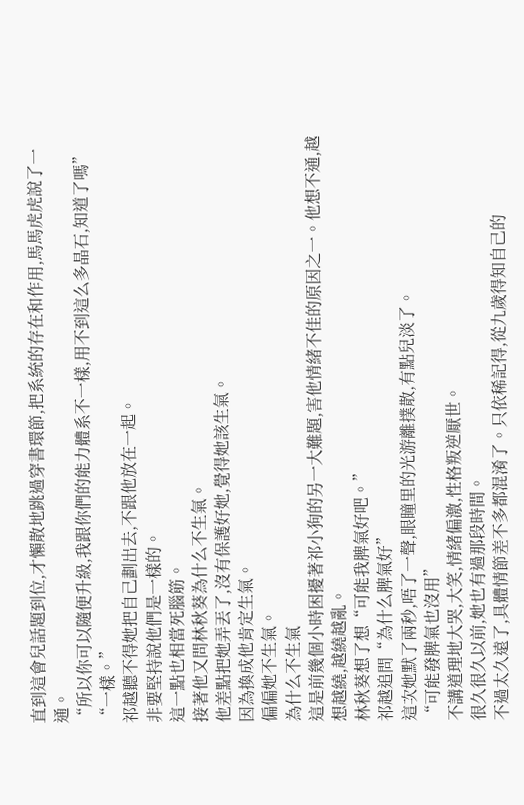直到這會兒話題到位,才懶散地跳過穿書環節,把系統的存在和作用,馬馬虎虎說了一通。
“所以你可以隨便升級,我跟你們的能力體系不一樣,用不到這么多晶石,知道了嗎”
“一樣。”
祁越聽不得她把自己劃出去,不跟他放在一起。
非要堅持說他們是一樣的。
這一點也相當死腦筋。
接著他又問林秋葵為什么不生氣。
他差點把她弄丟了,沒有保護好她,覺得她該生氣。
因為換成他肯定生氣。
偏偏她不生氣。
為什么不生氣
這是前幾個小時困擾著祁小狗的另一大難題,害他情緒不佳的原因之一。他想不通,越想越繞,越繞越亂。
林秋葵想了想“可能我脾氣好吧。”
祁越追問“為什么脾氣好”
這次她默了兩秒,唔了一聲,眼瞳里的光游離撲散,有點兒淡了。
“可能發脾氣也沒用”
不講道理地大哭,大笑,情緒偏激,性格叛逆厭世。
很久很久以前,她也有過那段時間。
不過太久遠了,具體情節差不多都混淆了。只依稀記得,從九歲得知自己的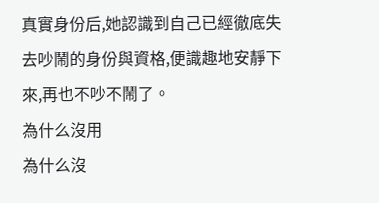真實身份后,她認識到自己已經徹底失去吵鬧的身份與資格,便識趣地安靜下來,再也不吵不鬧了。
為什么沒用
為什么沒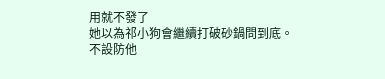用就不發了
她以為祁小狗會繼續打破砂鍋問到底。
不設防他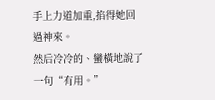手上力道加重,掐得她回過神來。
然后冷冷的、蠻橫地說了一句“有用。”